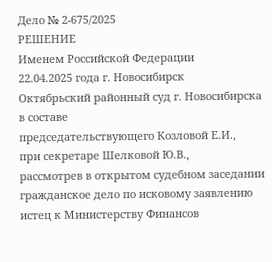Дело № 2-675/2025
РЕШЕНИЕ
Именем Российской Федерации
22.04.2025 года г. Новосибирск
Октябрьский районный суд г. Новосибирска в составе
председательствующего Козловой Е.И.,
при секретаре Шелковой Ю.В.,
рассмотрев в открытом судебном заседании гражданское дело по исковому заявлению истец к Министерству Финансов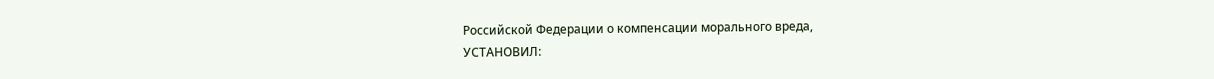Российской Федерации о компенсации морального вреда,
УСТАНОВИЛ: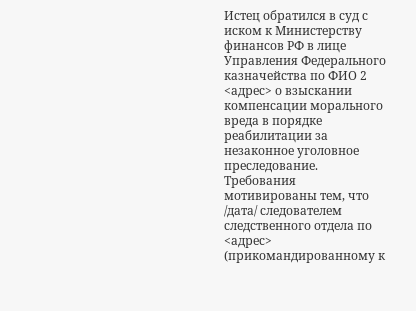Истец обратился в суд с иском к Министерству финансов РФ в лице Управления Федерального казначейства по ФИО 2 <адрес> о взыскании компенсации морального вреда в порядке реабилитации за незаконное уголовное преследование.
Требования мотивированы тем, что /дата/ следователем следственного отдела по <адрес> (прикомандированному к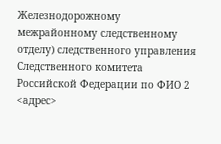Железнодорожному межрайонному следственному отделу) следственного управления Следственного комитета Российской Федерации по ФИО 2 <адрес>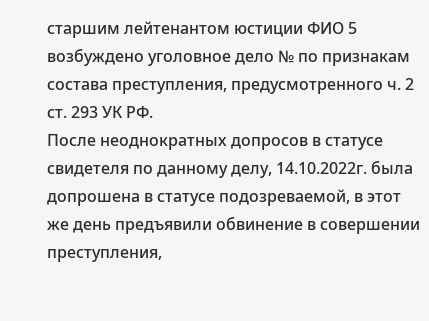старшим лейтенантом юстиции ФИО 5 возбуждено уголовное дело № по признакам состава преступления, предусмотренного ч. 2 ст. 293 УК РФ.
После неоднократных допросов в статусе свидетеля по данному делу, 14.10.2022г. была допрошена в статусе подозреваемой, в этот же день предъявили обвинение в совершении преступления,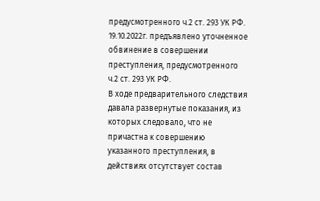предусмотренного ч.2 ст. 293 УК РФ.
19.10.2022г. предъявлено уточненное обвинение в совершении преступления, предусмотренного ч.2 ст. 293 УК РФ.
В ходе предварительного следствия давала развернутые показания, из которых следовало, что не причастна к совершению указанного преступления, в действиях отсутствует состав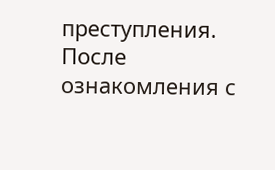преступления. После ознакомления с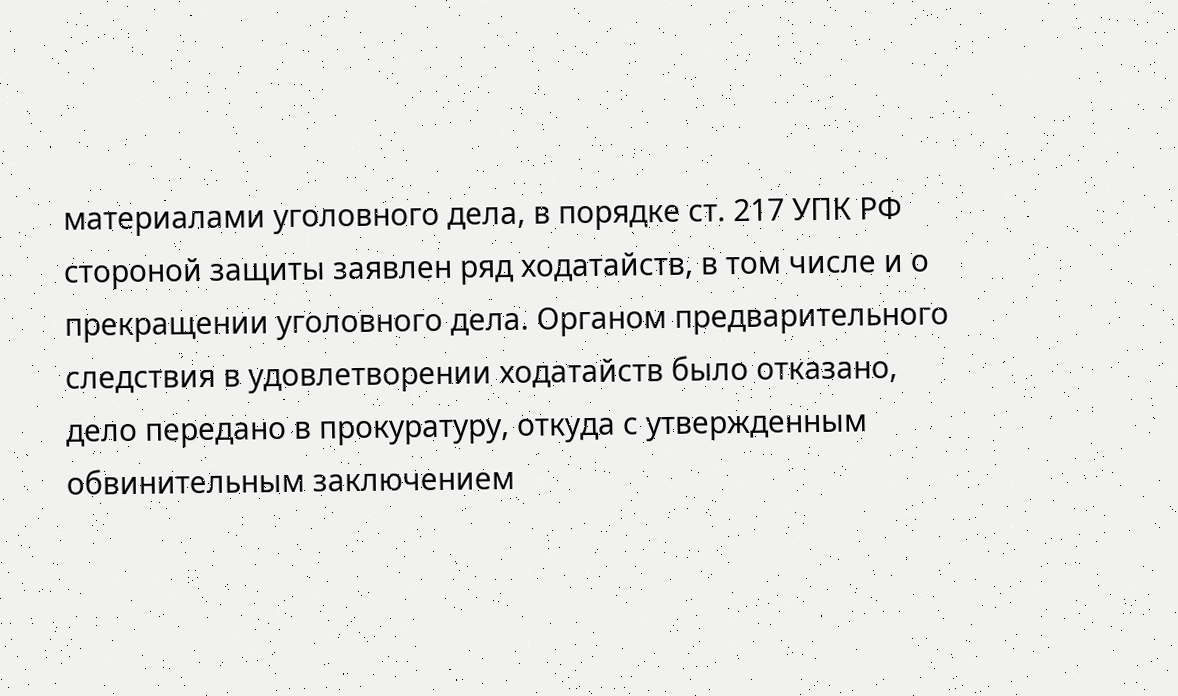материалами уголовного дела, в порядке ст. 217 УПК РФ стороной защиты заявлен ряд ходатайств, в том числе и о прекращении уголовного дела. Органом предварительного следствия в удовлетворении ходатайств было отказано, дело передано в прокуратуру, откуда с утвержденным обвинительным заключением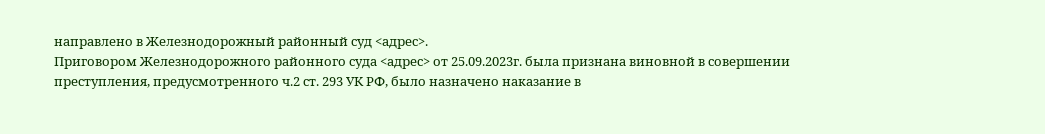направлено в Железнодорожный районный суд <адрес>.
Приговором Железнодорожного районного суда <адрес> от 25.09.2023г. была признана виновной в совершении преступления, предусмотренного ч.2 ст. 293 УК РФ, было назначено наказание в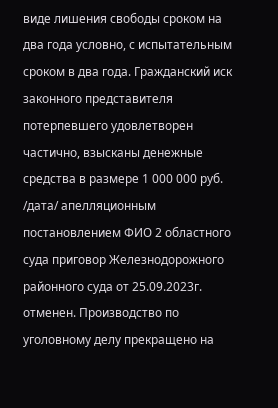виде лишения свободы сроком на два года условно, с испытательным сроком в два года. Гражданский иск законного представителя потерпевшего удовлетворен частично, взысканы денежные средства в размере 1 000 000 руб.
/дата/ апелляционным постановлением ФИО 2 областного суда приговор Железнодорожного районного суда от 25.09.2023г. отменен. Производство по уголовному делу прекращено на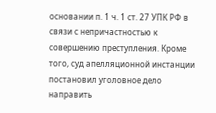основании п. 1 ч. 1 ст. 27 УПК РФ в связи с непричастностью к совершению преступления. Кроме того, суд апелляционной инстанции постановил уголовное дело направить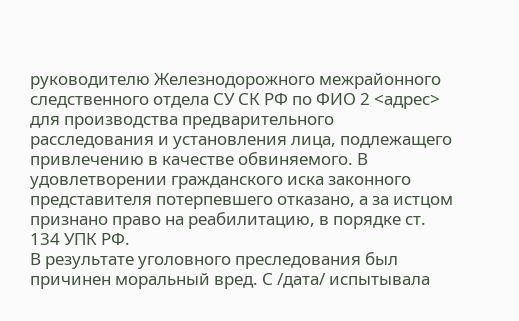руководителю Железнодорожного межрайонного следственного отдела СУ СК РФ по ФИО 2 <адрес> для производства предварительного расследования и установления лица, подлежащего привлечению в качестве обвиняемого. В удовлетворении гражданского иска законного представителя потерпевшего отказано, а за истцом признано право на реабилитацию, в порядке ст. 134 УПК РФ.
В результате уголовного преследования был причинен моральный вред. С /дата/ испытывала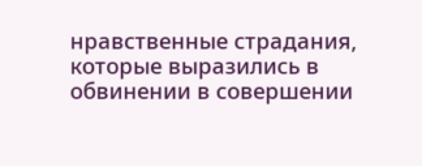нравственные страдания, которые выразились в обвинении в совершении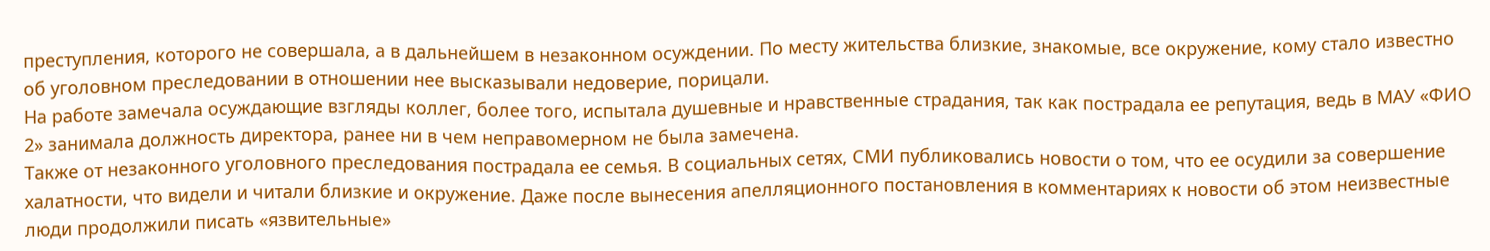преступления, которого не совершала, а в дальнейшем в незаконном осуждении. По месту жительства близкие, знакомые, все окружение, кому стало известно об уголовном преследовании в отношении нее высказывали недоверие, порицали.
На работе замечала осуждающие взгляды коллег, более того, испытала душевные и нравственные страдания, так как пострадала ее репутация, ведь в МАУ «ФИО 2» занимала должность директора, ранее ни в чем неправомерном не была замечена.
Также от незаконного уголовного преследования пострадала ее семья. В социальных сетях, СМИ публиковались новости о том, что ее осудили за совершение халатности, что видели и читали близкие и окружение. Даже после вынесения апелляционного постановления в комментариях к новости об этом неизвестные люди продолжили писать «язвительные»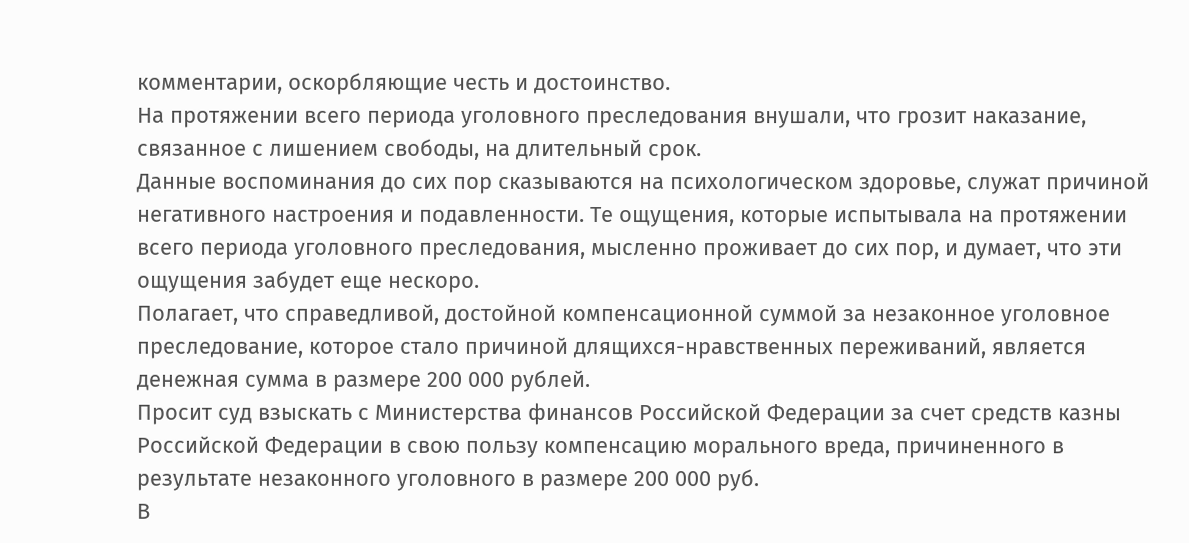комментарии, оскорбляющие честь и достоинство.
На протяжении всего периода уголовного преследования внушали, что грозит наказание, связанное с лишением свободы, на длительный срок.
Данные воспоминания до сих пор сказываются на психологическом здоровье, служат причиной негативного настроения и подавленности. Те ощущения, которые испытывала на протяжении всего периода уголовного преследования, мысленно проживает до сих пор, и думает, что эти ощущения забудет еще нескоро.
Полагает, что справедливой, достойной компенсационной суммой за незаконное уголовное преследование, которое стало причиной длящихся-нравственных переживаний, является денежная сумма в размере 200 000 рублей.
Просит суд взыскать с Министерства финансов Российской Федерации за счет средств казны Российской Федерации в свою пользу компенсацию морального вреда, причиненного в результате незаконного уголовного в размере 200 000 руб.
В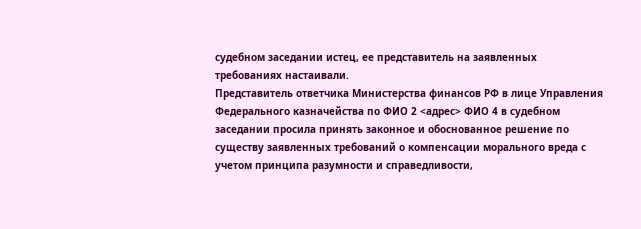судебном заседании истец, ее представитель на заявленных требованиях настаивали.
Представитель ответчика Министерства финансов РФ в лице Управления Федерального казначейства по ФИО 2 <адрес> ФИО 4 в судебном заседании просила принять законное и обоснованное решение по существу заявленных требований о компенсации морального вреда с учетом принципа разумности и справедливости,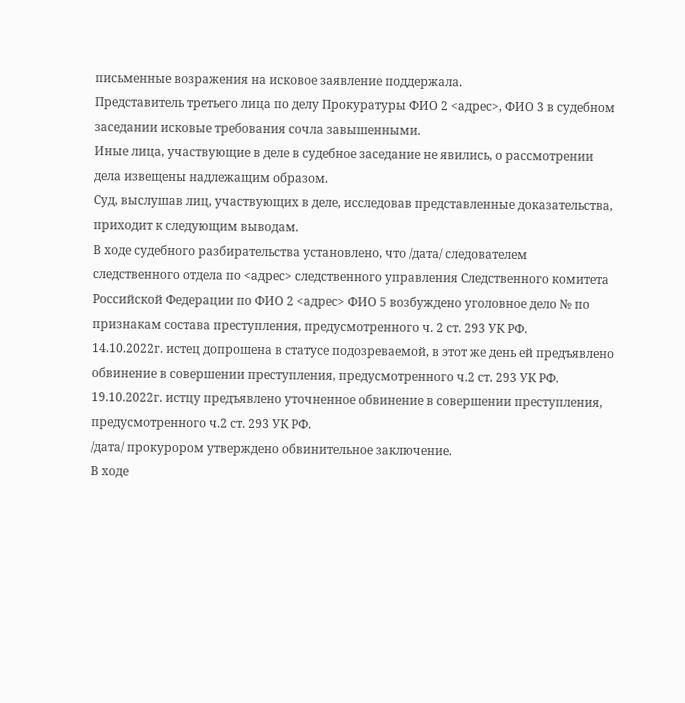письменные возражения на исковое заявление поддержала.
Представитель третьего лица по делу Прокуратуры ФИО 2 <адрес>, ФИО 3 в судебном заседании исковые требования сочла завышенными.
Иные лица, участвующие в деле в судебное заседание не явились, о рассмотрении дела извещены надлежащим образом.
Суд, выслушав лиц, участвующих в деле, исследовав представленные доказательства, приходит к следующим выводам.
В ходе судебного разбирательства установлено, что /дата/ следователем следственного отдела по <адрес> следственного управления Следственного комитета Российской Федерации по ФИО 2 <адрес> ФИО 5 возбуждено уголовное дело № по признакам состава преступления, предусмотренного ч. 2 ст. 293 УК РФ.
14.10.2022г. истец допрошена в статусе подозреваемой, в этот же день ей предъявлено обвинение в совершении преступления, предусмотренного ч.2 ст. 293 УК РФ.
19.10.2022г. истцу предъявлено уточненное обвинение в совершении преступления, предусмотренного ч.2 ст. 293 УК РФ.
/дата/ прокурором утверждено обвинительное заключение.
В ходе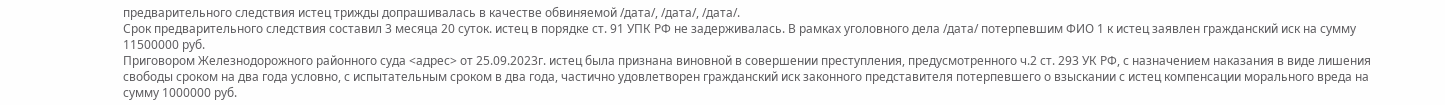предварительного следствия истец трижды допрашивалась в качестве обвиняемой /дата/, /дата/, /дата/.
Срок предварительного следствия составил 3 месяца 20 суток. истец в порядке ст. 91 УПК РФ не задерживалась. В рамках уголовного дела /дата/ потерпевшим ФИО 1 к истец заявлен гражданский иск на сумму 11500000 руб.
Приговором Железнодорожного районного суда <адрес> от 25.09.2023г. истец была признана виновной в совершении преступления, предусмотренного ч.2 ст. 293 УК РФ, с назначением наказания в виде лишения свободы сроком на два года условно, с испытательным сроком в два года, частично удовлетворен гражданский иск законного представителя потерпевшего о взыскании с истец компенсации морального вреда на сумму 1000000 руб.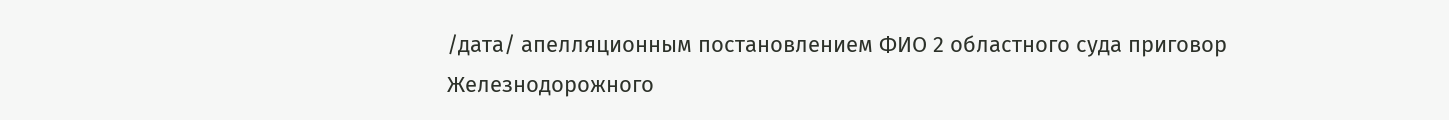/дата/ апелляционным постановлением ФИО 2 областного суда приговор Железнодорожного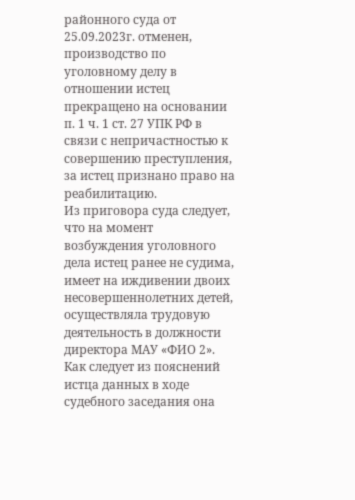районного суда от 25.09.2023г. отменен, производство по уголовному делу в отношении истец прекращено на основании п. 1 ч. 1 ст. 27 УПК РФ в связи с непричастностью к совершению преступления, за истец признано право на реабилитацию.
Из приговора суда следует, что на момент возбуждения уголовного дела истец ранее не судима, имеет на иждивении двоих несовершеннолетних детей, осуществляла трудовую деятельность в должности директора МАУ «ФИО 2».
Как следует из пояснений истца данных в ходе судебного заседания она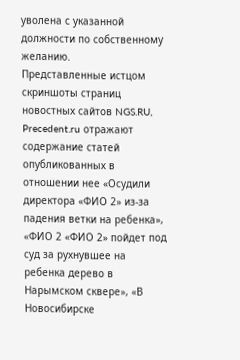уволена с указанной должности по собственному желанию.
Представленные истцом скриншоты страниц новостных сайтов NGS.RU, Precedent.ru отражают содержание статей опубликованных в отношении нее «Осудили директора «ФИО 2» из-за падения ветки на ребенка», «ФИО 2 «ФИО 2» пойдет под суд за рухнувшее на ребенка дерево в Нарымском сквере», «В Новосибирске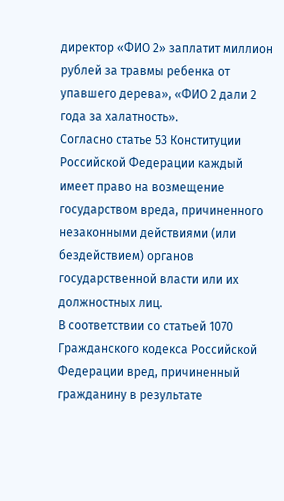директор «ФИО 2» заплатит миллион рублей за травмы ребенка от упавшего дерева», «ФИО 2 дали 2 года за халатность».
Согласно статье 53 Конституции Российской Федерации каждый имеет право на возмещение государством вреда, причиненного незаконными действиями (или бездействием) органов государственной власти или их должностных лиц.
В соответствии со статьей 1070 Гражданского кодекса Российской Федерации вред, причиненный гражданину в результате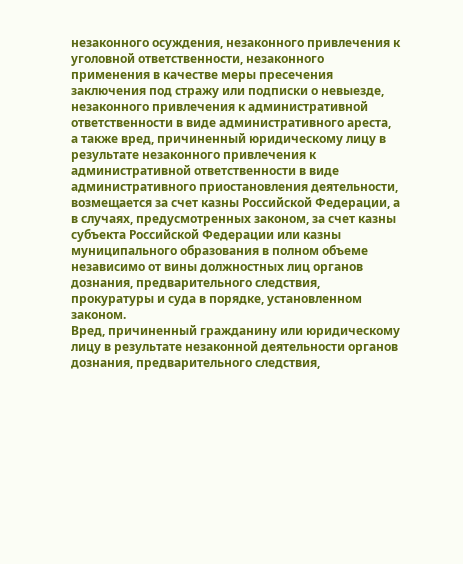незаконного осуждения, незаконного привлечения к уголовной ответственности, незаконного применения в качестве меры пресечения заключения под стражу или подписки о невыезде, незаконного привлечения к административной ответственности в виде административного ареста, а также вред, причиненный юридическому лицу в результате незаконного привлечения к административной ответственности в виде административного приостановления деятельности, возмещается за счет казны Российской Федерации, а в случаях, предусмотренных законом, за счет казны субъекта Российской Федерации или казны муниципального образования в полном объеме независимо от вины должностных лиц органов дознания, предварительного следствия, прокуратуры и суда в порядке, установленном законом.
Вред, причиненный гражданину или юридическому лицу в результате незаконной деятельности органов дознания, предварительного следствия,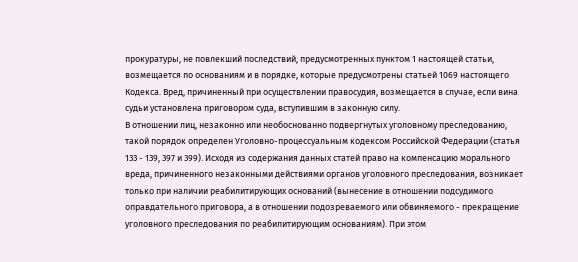прокуратуры, не повлекший последствий, предусмотренных пунктом 1 настоящей статьи, возмещается по основаниям и в порядке, которые предусмотрены статьей 1069 настоящего Кодекса. Вред, причиненный при осуществлении правосудия, возмещается в случае, если вина судьи установлена приговором суда, вступившим в законную силу.
В отношении лиц, незаконно или необоснованно подвергнутых уголовному преследованию, такой порядок определен Уголовно-процессуальным кодексом Российской Федерации (статья 133 - 139, 397 и 399). Исходя из содержания данных статей право на компенсацию морального вреда, причиненного незаконными действиями органов уголовного преследования, возникает только при наличии реабилитирующих оснований (вынесение в отношении подсудимого оправдательного приговора, а в отношении подозреваемого или обвиняемого - прекращение уголовного преследования по реабилитирующим основаниям). При этом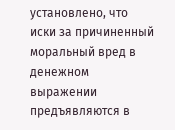установлено, что иски за причиненный моральный вред в денежном выражении предъявляются в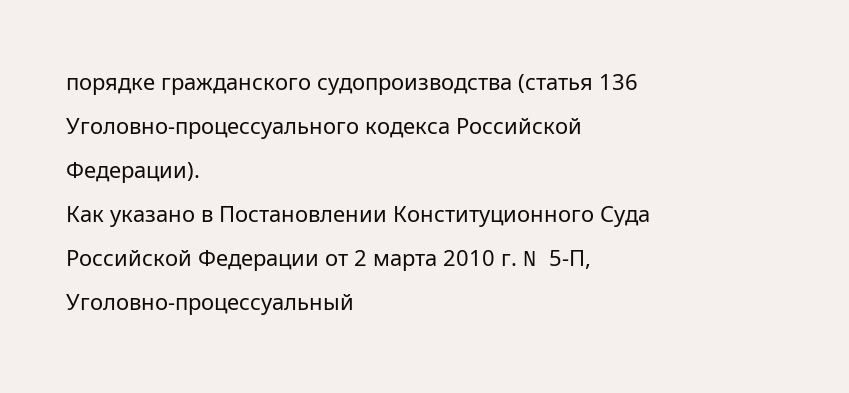порядке гражданского судопроизводства (статья 136 Уголовно-процессуального кодекса Российской Федерации).
Как указано в Постановлении Конституционного Суда Российской Федерации от 2 марта 2010 г. N 5-П, Уголовно-процессуальный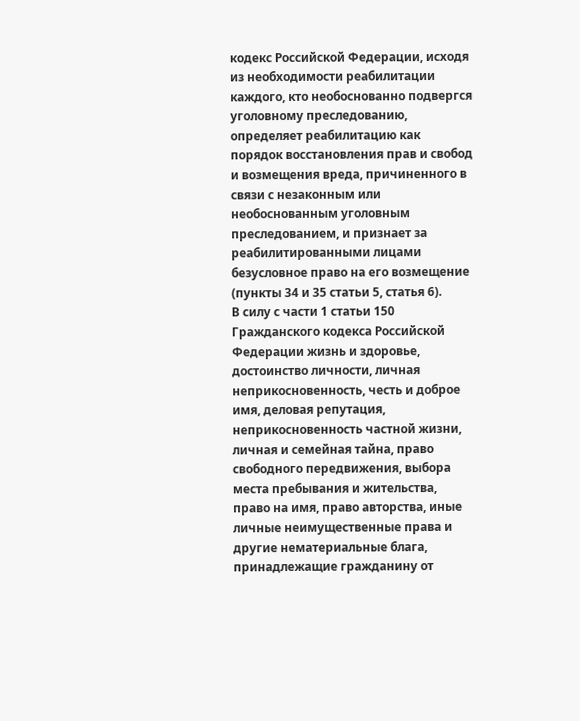кодекс Российской Федерации, исходя из необходимости реабилитации каждого, кто необоснованно подвергся уголовному преследованию, определяет реабилитацию как порядок восстановления прав и свобод и возмещения вреда, причиненного в связи с незаконным или необоснованным уголовным преследованием, и признает за реабилитированными лицами безусловное право на его возмещение (пункты 34 и 35 статьи 5, статья 6).
В силу с части 1 статьи 150 Гражданского кодекса Российской Федерации жизнь и здоровье, достоинство личности, личная неприкосновенность, честь и доброе имя, деловая репутация, неприкосновенность частной жизни, личная и семейная тайна, право свободного передвижения, выбора места пребывания и жительства, право на имя, право авторства, иные личные неимущественные права и другие нематериальные блага, принадлежащие гражданину от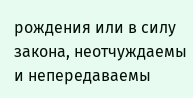рождения или в силу закона, неотчуждаемы и непередаваемы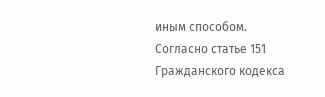иным способом.
Согласно статье 151 Гражданского кодекса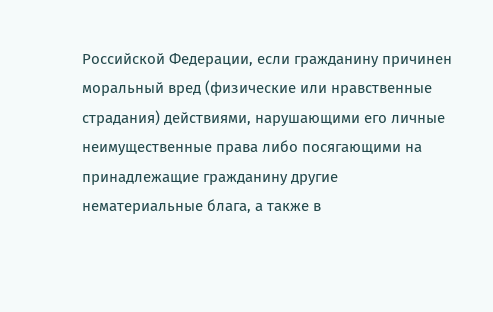Российской Федерации, если гражданину причинен моральный вред (физические или нравственные страдания) действиями, нарушающими его личные неимущественные права либо посягающими на принадлежащие гражданину другие нематериальные блага, а также в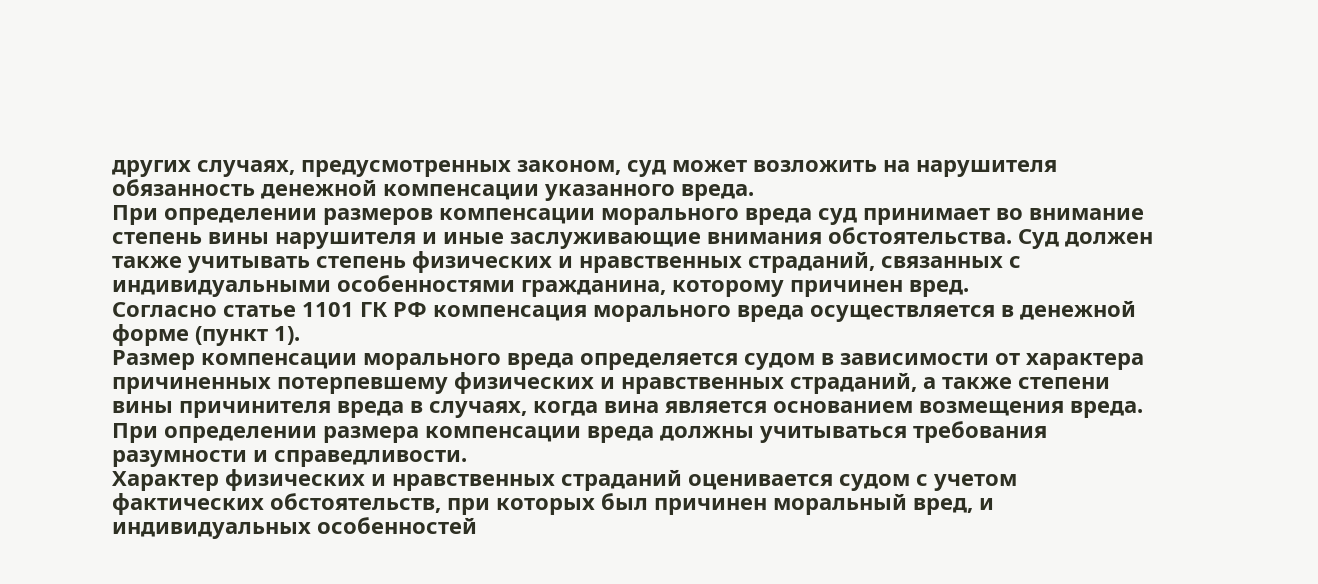других случаях, предусмотренных законом, суд может возложить на нарушителя обязанность денежной компенсации указанного вреда.
При определении размеров компенсации морального вреда суд принимает во внимание степень вины нарушителя и иные заслуживающие внимания обстоятельства. Суд должен также учитывать степень физических и нравственных страданий, связанных с индивидуальными особенностями гражданина, которому причинен вред.
Согласно статье 1101 ГК РФ компенсация морального вреда осуществляется в денежной форме (пункт 1).
Размер компенсации морального вреда определяется судом в зависимости от характера причиненных потерпевшему физических и нравственных страданий, а также степени вины причинителя вреда в случаях, когда вина является основанием возмещения вреда. При определении размера компенсации вреда должны учитываться требования разумности и справедливости.
Характер физических и нравственных страданий оценивается судом с учетом фактических обстоятельств, при которых был причинен моральный вред, и индивидуальных особенностей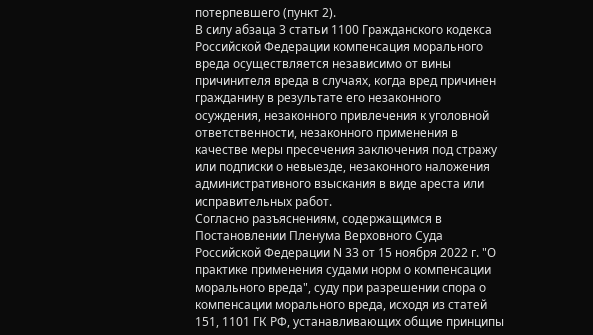потерпевшего (пункт 2).
В силу абзаца 3 статьи 1100 Гражданского кодекса Российской Федерации компенсация морального вреда осуществляется независимо от вины причинителя вреда в случаях, когда вред причинен гражданину в результате его незаконного осуждения, незаконного привлечения к уголовной ответственности, незаконного применения в качестве меры пресечения заключения под стражу или подписки о невыезде, незаконного наложения административного взыскания в виде ареста или исправительных работ.
Согласно разъяснениям, содержащимся в Постановлении Пленума Верховного Суда Российской Федерации N 33 от 15 ноября 2022 г. "О практике применения судами норм о компенсации морального вреда", суду при разрешении спора о компенсации морального вреда, исходя из статей 151, 1101 ГК РФ, устанавливающих общие принципы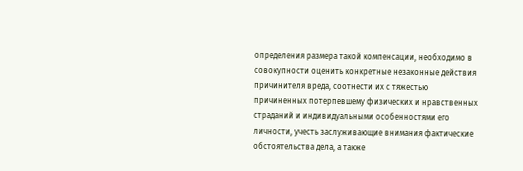определения размера такой компенсации, необходимо в совокупности оценить конкретные незаконные действия причинителя вреда, соотнести их с тяжестью причиненных потерпевшему физических и нравственных страданий и индивидуальными особенностями его личности, учесть заслуживающие внимания фактические обстоятельства дела, а также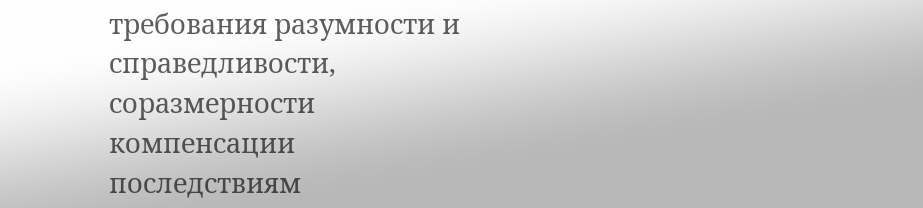требования разумности и справедливости, соразмерности компенсации последствиям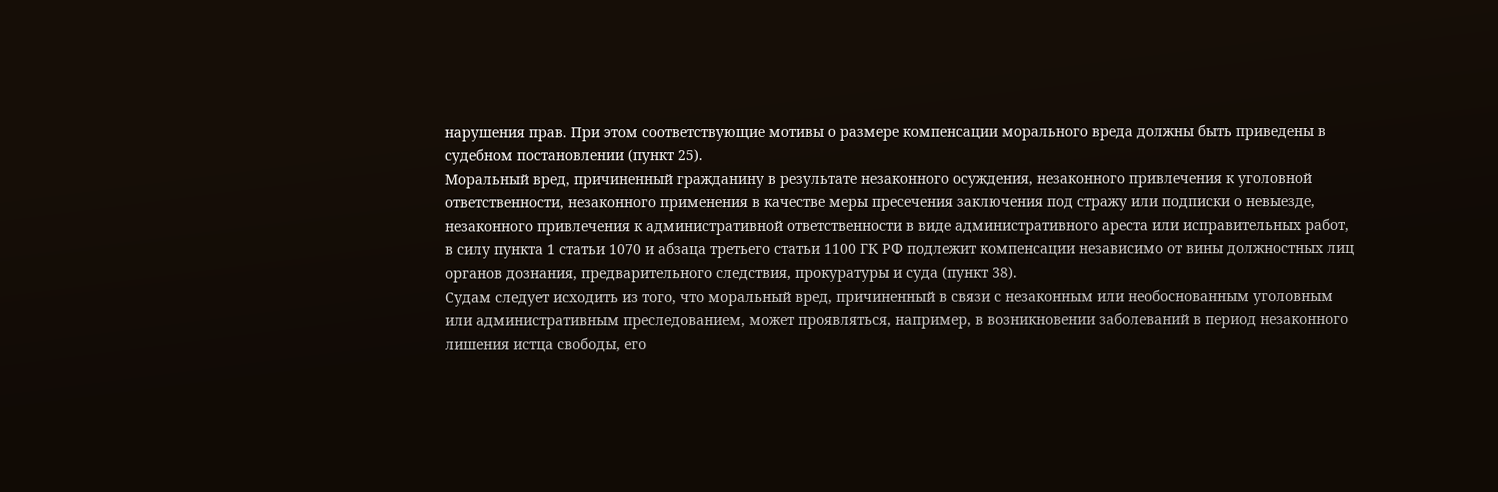нарушения прав. При этом соответствующие мотивы о размере компенсации морального вреда должны быть приведены в судебном постановлении (пункт 25).
Моральный вред, причиненный гражданину в результате незаконного осуждения, незаконного привлечения к уголовной ответственности, незаконного применения в качестве меры пресечения заключения под стражу или подписки о невыезде, незаконного привлечения к административной ответственности в виде административного ареста или исправительных работ, в силу пункта 1 статьи 1070 и абзаца третьего статьи 1100 ГК РФ подлежит компенсации независимо от вины должностных лиц органов дознания, предварительного следствия, прокуратуры и суда (пункт 38).
Судам следует исходить из того, что моральный вред, причиненный в связи с незаконным или необоснованным уголовным или административным преследованием, может проявляться, например, в возникновении заболеваний в период незаконного лишения истца свободы, его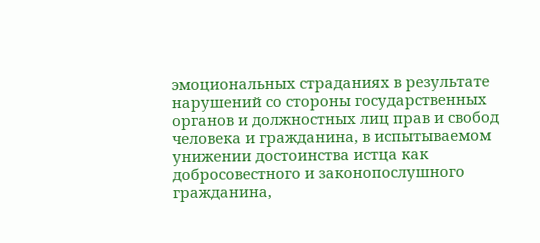эмоциональных страданиях в результате нарушений со стороны государственных органов и должностных лиц прав и свобод человека и гражданина, в испытываемом унижении достоинства истца как добросовестного и законопослушного гражданина,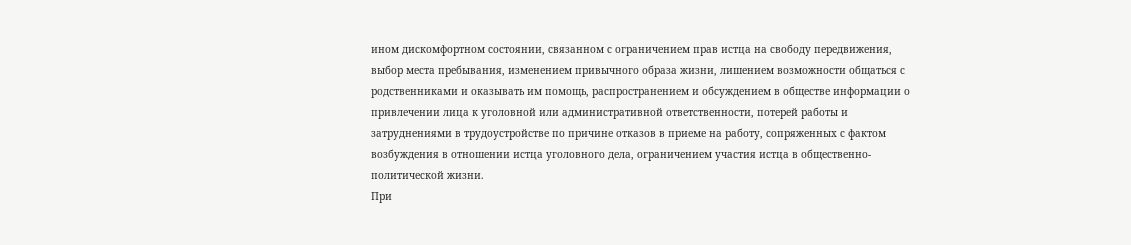ином дискомфортном состоянии, связанном с ограничением прав истца на свободу передвижения, выбор места пребывания, изменением привычного образа жизни, лишением возможности общаться с родственниками и оказывать им помощь, распространением и обсуждением в обществе информации о привлечении лица к уголовной или административной ответственности, потерей работы и затруднениями в трудоустройстве по причине отказов в приеме на работу, сопряженных с фактом возбуждения в отношении истца уголовного дела, ограничением участия истца в общественно-политической жизни.
При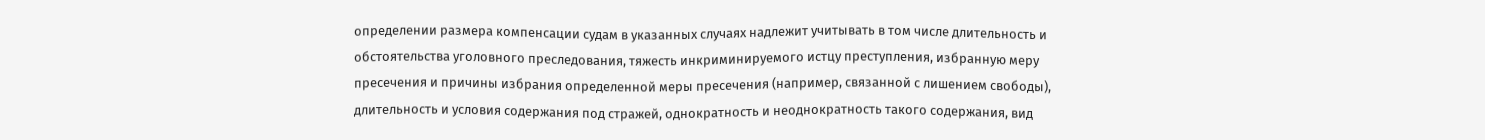определении размера компенсации судам в указанных случаях надлежит учитывать в том числе длительность и обстоятельства уголовного преследования, тяжесть инкриминируемого истцу преступления, избранную меру пресечения и причины избрания определенной меры пресечения (например, связанной с лишением свободы), длительность и условия содержания под стражей, однократность и неоднократность такого содержания, вид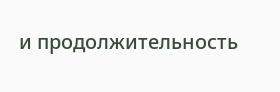и продолжительность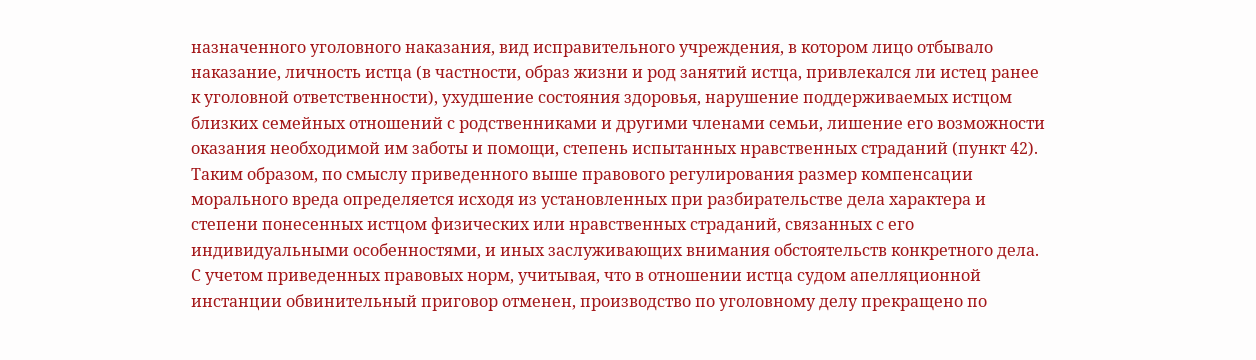назначенного уголовного наказания, вид исправительного учреждения, в котором лицо отбывало наказание, личность истца (в частности, образ жизни и род занятий истца, привлекался ли истец ранее к уголовной ответственности), ухудшение состояния здоровья, нарушение поддерживаемых истцом близких семейных отношений с родственниками и другими членами семьи, лишение его возможности оказания необходимой им заботы и помощи, степень испытанных нравственных страданий (пункт 42).
Таким образом, по смыслу приведенного выше правового регулирования размер компенсации морального вреда определяется исходя из установленных при разбирательстве дела характера и степени понесенных истцом физических или нравственных страданий, связанных с его индивидуальными особенностями, и иных заслуживающих внимания обстоятельств конкретного дела.
С учетом приведенных правовых норм, учитывая, что в отношении истца судом апелляционной инстанции обвинительный приговор отменен, производство по уголовному делу прекращено по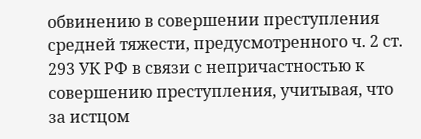обвинению в совершении преступления средней тяжести, предусмотренного ч. 2 ст. 293 УК РФ в связи с непричастностью к совершению преступления, учитывая, что за истцом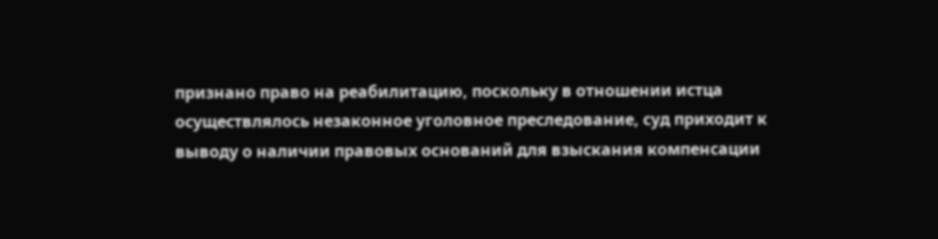признано право на реабилитацию, поскольку в отношении истца осуществлялось незаконное уголовное преследование, суд приходит к выводу о наличии правовых оснований для взыскания компенсации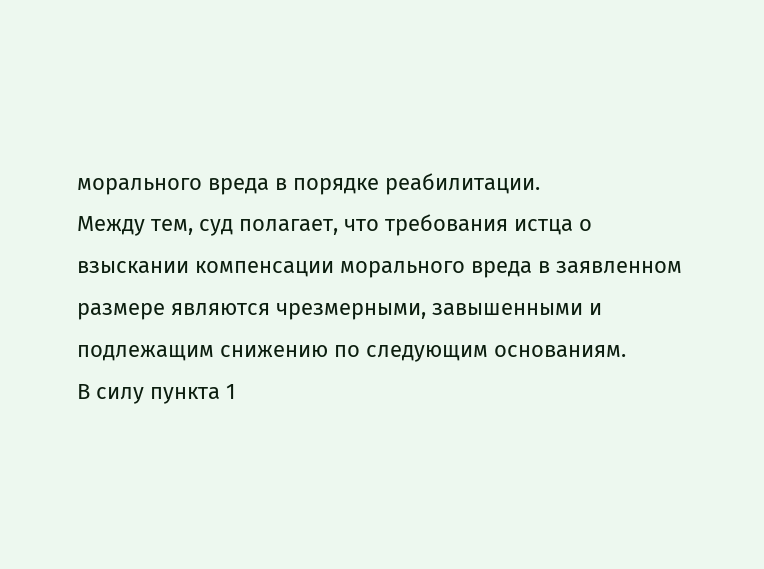морального вреда в порядке реабилитации.
Между тем, суд полагает, что требования истца о взыскании компенсации морального вреда в заявленном размере являются чрезмерными, завышенными и подлежащим снижению по следующим основаниям.
В силу пункта 1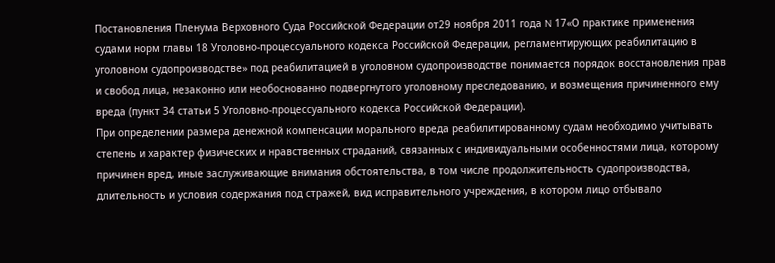Постановления Пленума Верховного Суда Российской Федерации от29 ноября 2011 года N 17«О практике применения судами норм главы 18 Уголовно-процессуального кодекса Российской Федерации, регламентирующих реабилитацию в уголовном судопроизводстве» под реабилитацией в уголовном судопроизводстве понимается порядок восстановления прав и свобод лица, незаконно или необоснованно подвергнутого уголовному преследованию, и возмещения причиненного ему вреда (пункт 34 статьи 5 Уголовно-процессуального кодекса Российской Федерации).
При определении размера денежной компенсации морального вреда реабилитированному судам необходимо учитывать степень и характер физических и нравственных страданий, связанных с индивидуальными особенностями лица, которому причинен вред, иные заслуживающие внимания обстоятельства, в том числе продолжительность судопроизводства, длительность и условия содержания под стражей, вид исправительного учреждения, в котором лицо отбывало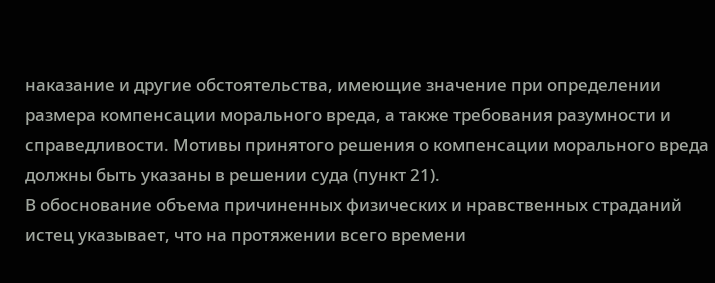наказание и другие обстоятельства, имеющие значение при определении размера компенсации морального вреда, а также требования разумности и справедливости. Мотивы принятого решения о компенсации морального вреда должны быть указаны в решении суда (пункт 21).
В обоснование объема причиненных физических и нравственных страданий истец указывает, что на протяжении всего времени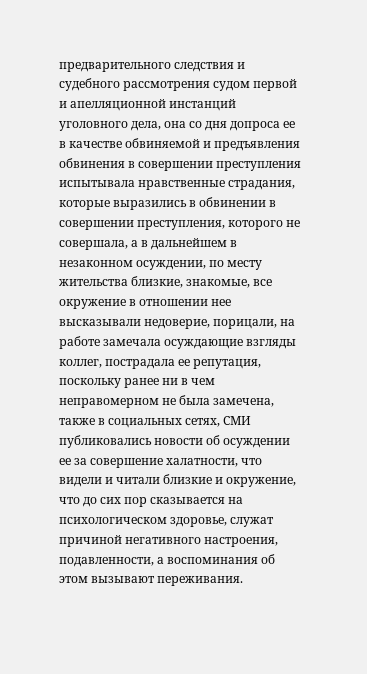предварительного следствия и судебного рассмотрения судом первой и апелляционной инстанций уголовного дела, она со дня допроса ее в качестве обвиняемой и предъявления обвинения в совершении преступления испытывала нравственные страдания, которые выразились в обвинении в совершении преступления, которого не совершала, а в дальнейшем в незаконном осуждении, по месту жительства близкие, знакомые, все окружение в отношении нее высказывали недоверие, порицали, на работе замечала осуждающие взгляды коллег, пострадала ее репутация, поскольку ранее ни в чем неправомерном не была замечена, также в социальных сетях, СМИ публиковались новости об осуждении ее за совершение халатности, что видели и читали близкие и окружение, что до сих пор сказывается на психологическом здоровье, служат причиной негативного настроения, подавленности, а воспоминания об этом вызывают переживания.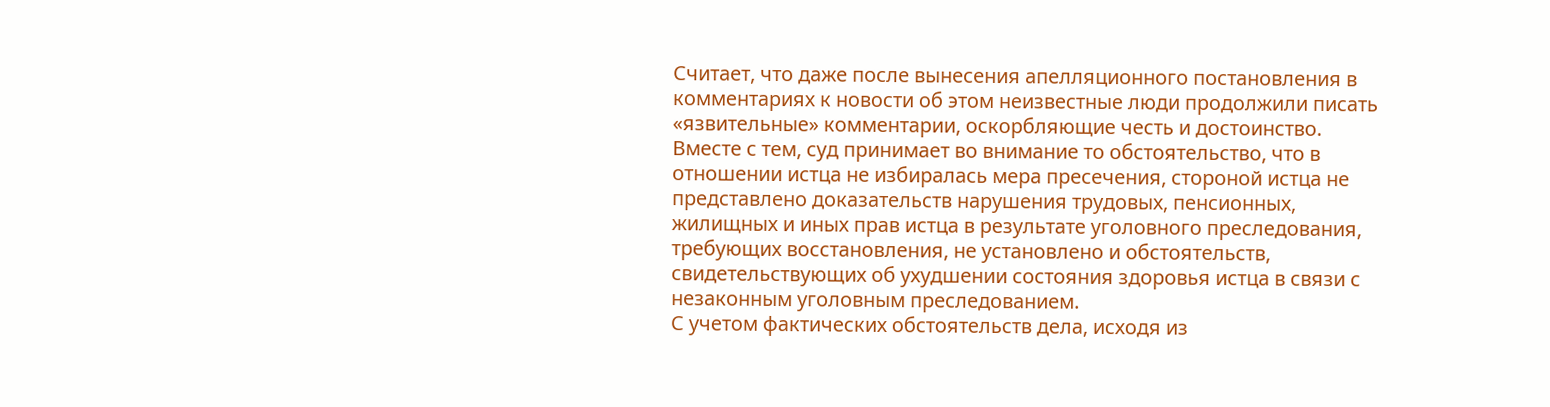Считает, что даже после вынесения апелляционного постановления в комментариях к новости об этом неизвестные люди продолжили писать «язвительные» комментарии, оскорбляющие честь и достоинство.
Вместе с тем, суд принимает во внимание то обстоятельство, что в отношении истца не избиралась мера пресечения, стороной истца не представлено доказательств нарушения трудовых, пенсионных, жилищных и иных прав истца в результате уголовного преследования, требующих восстановления, не установлено и обстоятельств, свидетельствующих об ухудшении состояния здоровья истца в связи с незаконным уголовным преследованием.
С учетом фактических обстоятельств дела, исходя из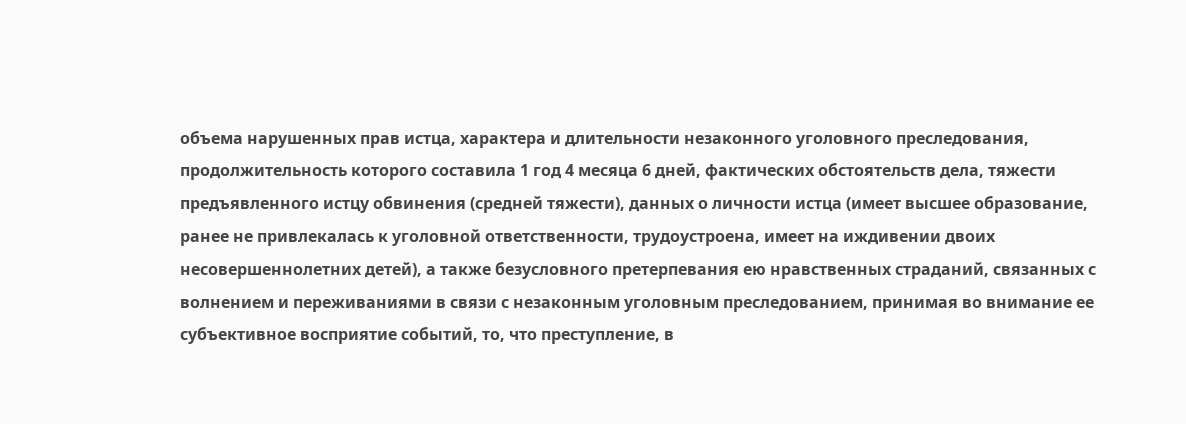объема нарушенных прав истца, характера и длительности незаконного уголовного преследования, продолжительность которого составила 1 год 4 месяца 6 дней, фактических обстоятельств дела, тяжести предъявленного истцу обвинения (средней тяжести), данных о личности истца (имеет высшее образование, ранее не привлекалась к уголовной ответственности, трудоустроена, имеет на иждивении двоих несовершеннолетних детей), а также безусловного претерпевания ею нравственных страданий, связанных с волнением и переживаниями в связи с незаконным уголовным преследованием, принимая во внимание ее субъективное восприятие событий, то, что преступление, в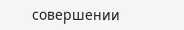совершении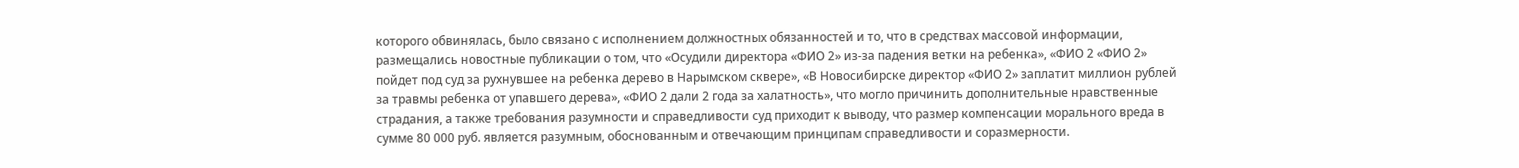которого обвинялась, было связано с исполнением должностных обязанностей и то, что в средствах массовой информации, размещались новостные публикации о том, что «Осудили директора «ФИО 2» из-за падения ветки на ребенка», «ФИО 2 «ФИО 2» пойдет под суд за рухнувшее на ребенка дерево в Нарымском сквере», «В Новосибирске директор «ФИО 2» заплатит миллион рублей за травмы ребенка от упавшего дерева», «ФИО 2 дали 2 года за халатность», что могло причинить дополнительные нравственные страдания, а также требования разумности и справедливости суд приходит к выводу, что размер компенсации морального вреда в сумме 80 000 руб. является разумным, обоснованным и отвечающим принципам справедливости и соразмерности.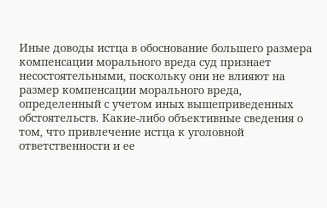Иные доводы истца в обоснование большего размера компенсации морального вреда суд признает несостоятельными, поскольку они не влияют на размер компенсации морального вреда, определенный с учетом иных вышеприведенных обстоятельств. Какие-либо объективные сведения о том, что привлечение истца к уголовной ответственности и ее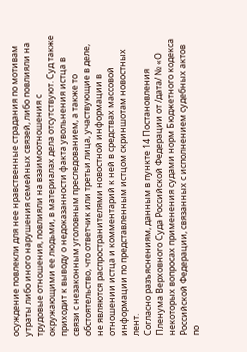осуждение повлекли для нее нравственные страдания по мотивам утраты либо иного нарушения семейных связей, либо повлияли на трудовые отношения, повлияли на взаимоотношения с окружающими ее людьми, в материалах дела отсутствуют. Суд также приходит к выводу о недоказанности факта увольнения истца в связи с незаконным уголовным преследованием, а также то обстоятельство, что ответчик или третьи лица, участвующие в деле, не являются распространителями новостной информации в отношении истца и комментарий к ней в средствах массовой информации по представленным истцом скриншотам новостных лент.
Согласно разъяснениям, данным в пункте 14 Постановления Пленума Верховного Суда Российской Федерации от /дата/ № «О некоторых вопросах применения судами норм Бюджетного кодекса Российской Федерации, связанных с исполнением судебных актов по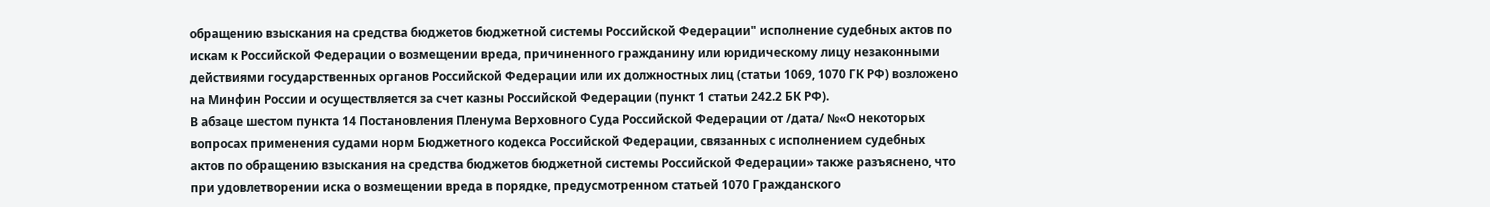обращению взыскания на средства бюджетов бюджетной системы Российской Федерации" исполнение судебных актов по искам к Российской Федерации о возмещении вреда, причиненного гражданину или юридическому лицу незаконными действиями государственных органов Российской Федерации или их должностных лиц (статьи 1069, 1070 ГК РФ) возложено на Минфин России и осуществляется за счет казны Российской Федерации (пункт 1 статьи 242.2 БК РФ).
В абзаце шестом пункта 14 Постановления Пленума Верховного Суда Российской Федерации от /дата/ №«О некоторых вопросах применения судами норм Бюджетного кодекса Российской Федерации, связанных с исполнением судебных актов по обращению взыскания на средства бюджетов бюджетной системы Российской Федерации» также разъяснено, что при удовлетворении иска о возмещении вреда в порядке, предусмотренном статьей 1070 Гражданского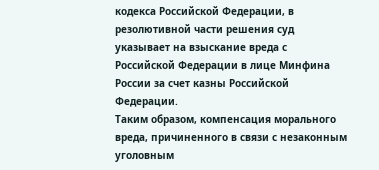кодекса Российской Федерации, в резолютивной части решения суд указывает на взыскание вреда с Российской Федерации в лице Минфина России за счет казны Российской Федерации.
Таким образом, компенсация морального вреда, причиненного в связи с незаконным уголовным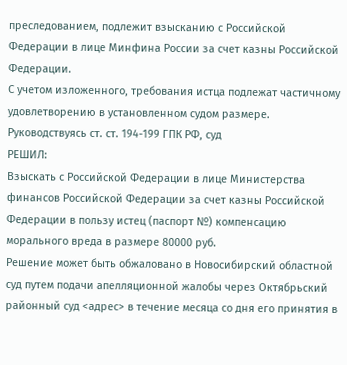преследованием, подлежит взысканию с Российской Федерации в лице Минфина России за счет казны Российской Федерации.
С учетом изложенного, требования истца подлежат частичному удовлетворению в установленном судом размере.
Руководствуясь ст. ст. 194-199 ГПК РФ, суд
РЕШИЛ:
Взыскать с Российской Федерации в лице Министерства финансов Российской Федерации за счет казны Российской Федерации в пользу истец (паспорт №) компенсацию морального вреда в размере 80000 руб.
Решение может быть обжаловано в Новосибирский областной суд путем подачи апелляционной жалобы через Октябрьский районный суд <адрес> в течение месяца со дня его принятия в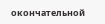окончательной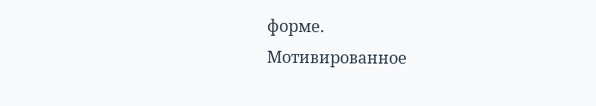форме.
Мотивированное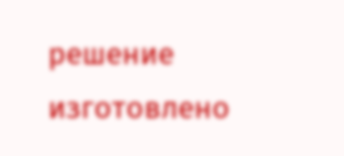решение изготовлено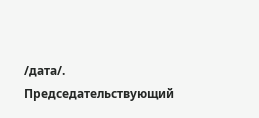/дата/.
Председательствующий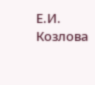Е.И. Козлова